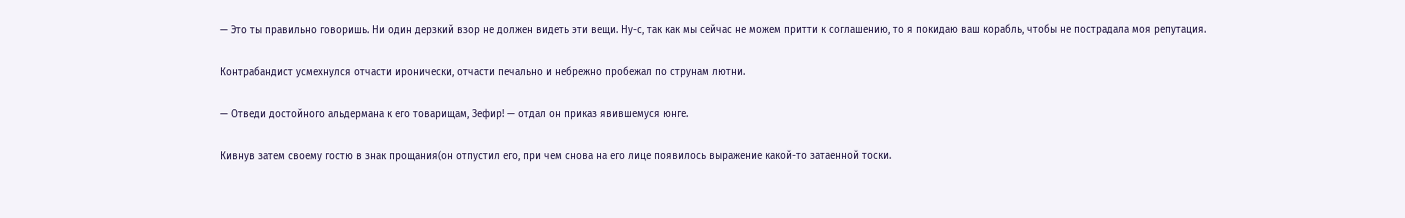— Это ты правильно говоришь. Ни один дерзкий взор не должен видеть эти вещи. Ну-с, так как мы сейчас не можем притти к соглашению, то я покидаю ваш корабль, чтобы не пострадала моя репутация.

Контрабандист усмехнулся отчасти иронически, отчасти печально и небрежно пробежал по струнам лютни.

— Отведи достойного альдермана к его товарищам, Зефир! — отдал он приказ явившемуся юнге.

Кивнув затем своему гостю в знак прощания(он отпустил его, при чем снова на его лице появилось выражение какой-то затаенной тоски.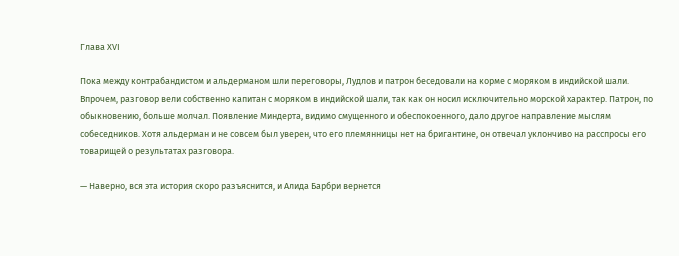Глава XVI

Пока между контрабандистом и альдерманом шли переговоры, Лудлов и патрон беседовали на корме с моряком в индийской шали. Впрочем, разговор вели собственно капитан с моряком в индийской шали, так как он носил исключительно морской характер. Патрон, по обыкновению, больше молчал. Появление Миндерта, видимо смущенного и обеспокоенного, дало другое направление мыслям собеседников. Хотя альдерман и не совсем был уверен, что его племянницы нет на бригантине, он отвечал уклончиво на расспросы его товарищей о результатах разговора.

— Наверно, вся эта история скоро разъяснится, и Алида Барбри вернется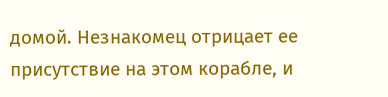домой. Незнакомец отрицает ее присутствие на этом корабле, и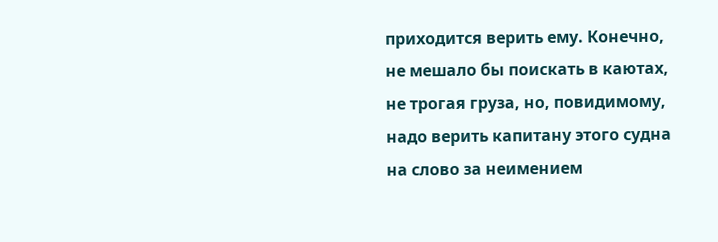приходится верить ему. Конечно, не мешало бы поискать в каютах, не трогая груза, но, повидимому, надо верить капитану этого судна на слово за неимением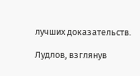лучших доказательств.

Лудлов, взглянув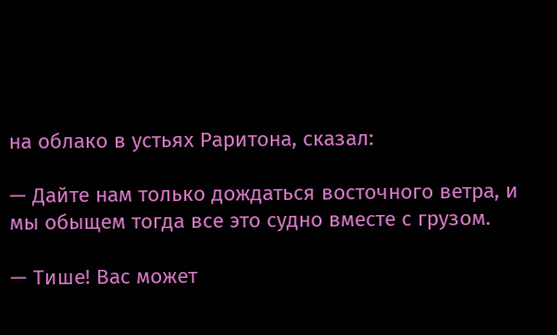на облако в устьях Раритона, сказал:

— Дайте нам только дождаться восточного ветра, и мы обыщем тогда все это судно вместе с грузом.

— Тише! Вас может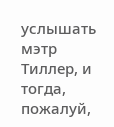услышать мэтр Тиллер, и тогда, пожалуй,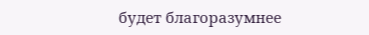будет благоразумнее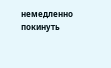немедленно покинуть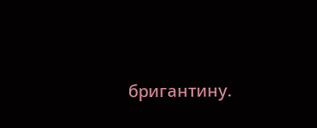бригантину.